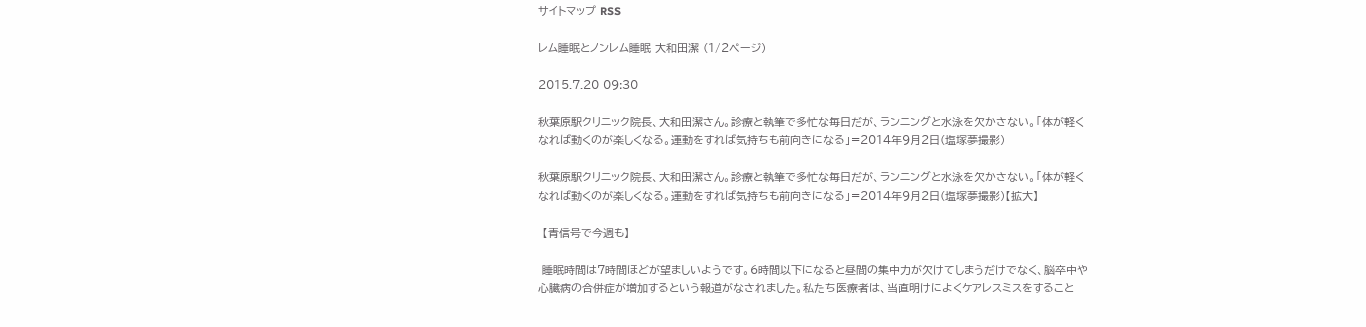サイトマップ RSS

レム睡眠とノンレム睡眠 大和田潔 (1/2ページ)

2015.7.20 09:30

秋葉原駅クリニック院長、大和田潔さん。診療と執筆で多忙な毎日だが、ランニングと水泳を欠かさない。「体が軽くなれば動くのが楽しくなる。運動をすれば気持ちも前向きになる」=2014年9月2日(塩塚夢撮影)

秋葉原駅クリニック院長、大和田潔さん。診療と執筆で多忙な毎日だが、ランニングと水泳を欠かさない。「体が軽くなれば動くのが楽しくなる。運動をすれば気持ちも前向きになる」=2014年9月2日(塩塚夢撮影)【拡大】

 【青信号で今週も】

 睡眠時間は7時間ほどが望ましいようです。6時間以下になると昼間の集中力が欠けてしまうだけでなく、脳卒中や心臓病の合併症が増加するという報道がなされました。私たち医療者は、当直明けによくケアレスミスをすること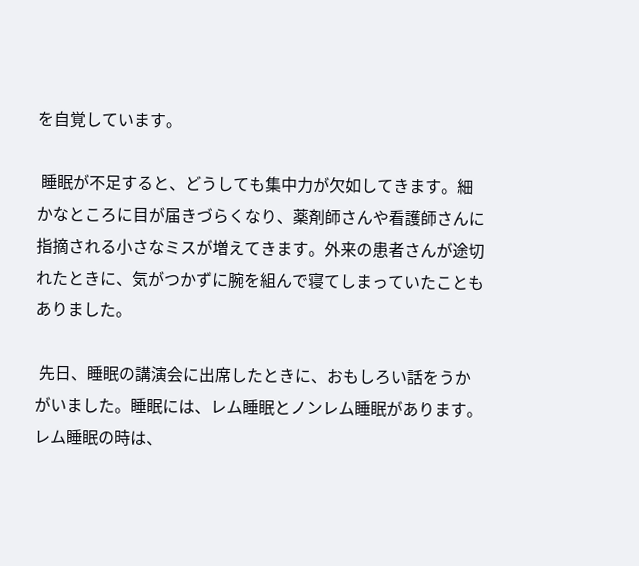を自覚しています。

 睡眠が不足すると、どうしても集中力が欠如してきます。細かなところに目が届きづらくなり、薬剤師さんや看護師さんに指摘される小さなミスが増えてきます。外来の患者さんが途切れたときに、気がつかずに腕を組んで寝てしまっていたこともありました。

 先日、睡眠の講演会に出席したときに、おもしろい話をうかがいました。睡眠には、レム睡眠とノンレム睡眠があります。レム睡眠の時は、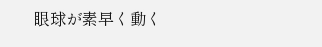眼球が素早く動く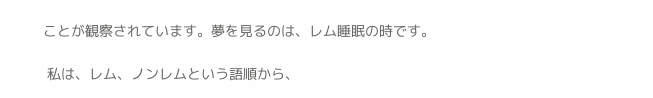ことが観察されています。夢を見るのは、レム睡眠の時です。

 私は、レム、ノンレムという語順から、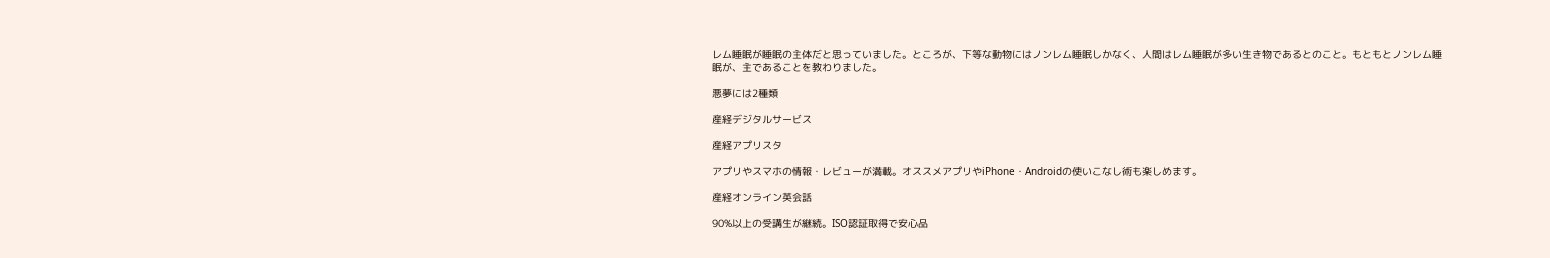レム睡眠が睡眠の主体だと思っていました。ところが、下等な動物にはノンレム睡眠しかなく、人間はレム睡眠が多い生き物であるとのこと。もともとノンレム睡眠が、主であることを教わりました。

悪夢には2種類

産経デジタルサービス

産経アプリスタ

アプリやスマホの情報・レビューが満載。オススメアプリやiPhone・Androidの使いこなし術も楽しめます。

産経オンライン英会話

90%以上の受講生が継続。ISO認証取得で安心品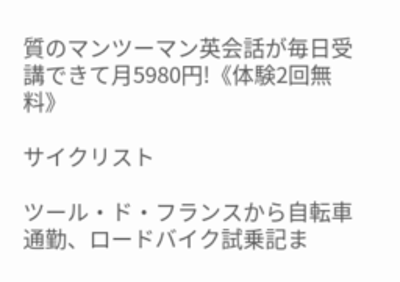質のマンツーマン英会話が毎日受講できて月5980円!《体験2回無料》

サイクリスト

ツール・ド・フランスから自転車通勤、ロードバイク試乗記ま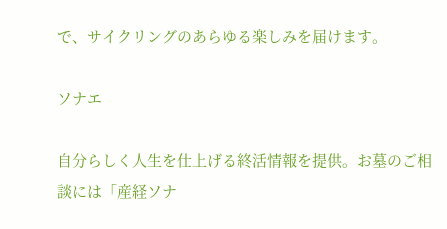で、サイクリングのあらゆる楽しみを届けます。

ソナエ

自分らしく人生を仕上げる終活情報を提供。お墓のご相談には「産経ソナ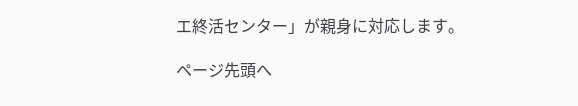エ終活センター」が親身に対応します。

ページ先頭へ